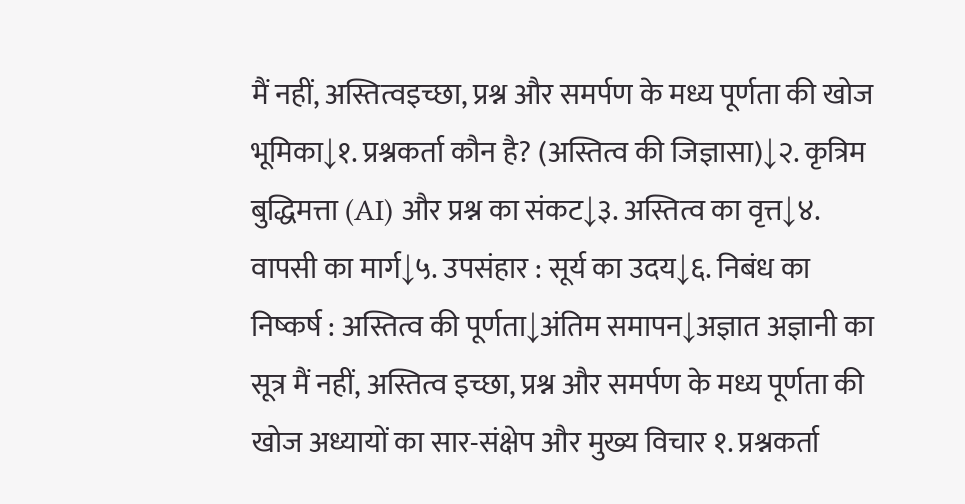मैं नहीं, अस्तित्वइच्छा, प्रश्न और समर्पण के मध्य पूर्णता की खोज भूमिका↓१. प्रश्नकर्ता कौन है? (अस्तित्व की जिज्ञासा)↓२. कृत्रिम बुद्धिमत्ता (AI) और प्रश्न का संकट↓३. अस्तित्व का वृत्त↓४. वापसी का मार्ग↓५. उपसंहार : सूर्य का उदय↓६. निबंध का निष्कर्ष : अस्तित्व की पूर्णता↓अंतिम समापन↓अज्ञात अज्ञानी का सूत्र मैं नहीं, अस्तित्व इच्छा, प्रश्न और समर्पण के मध्य पूर्णता की खोज अध्यायों का सार-संक्षेप और मुख्य विचार १. प्रश्नकर्ता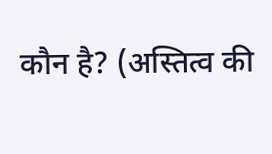कौन है? (अस्तित्व की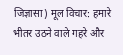जिज्ञासा) मूल विचार: हमारे भीतर उठने वाले गहरे और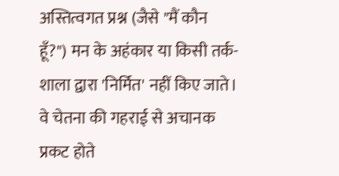अस्तित्वगत प्रश्न (जैसे "मैं कौन हूँ?") मन के अहंकार या किसी तर्क-शाला द्वारा 'निर्मित' नहीं किए जाते। वे चेतना की गहराई से अचानक प्रकट होते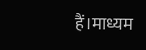हैं।माध्यम